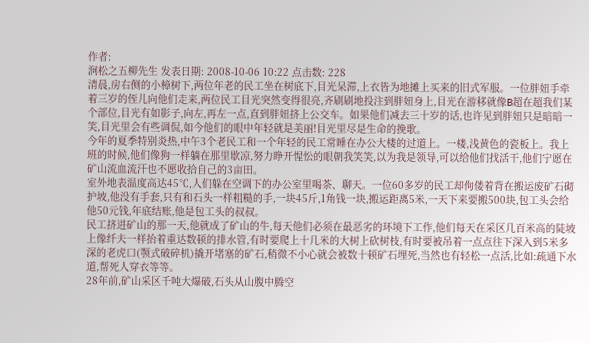作者:
涧松之五柳先生 发表日期: 2008-10-06 10:22 点击数: 228
清晨,房右侧的小樟树下,两位年老的民工坐在树底下,目光呆滞,上衣皆为地摊上买来的旧式军服。一位胖妞手牵着三岁的侄儿向他们走来,两位民工目光突然变得很亮,齐刷刷地投注到胖妞身上,目光在游移就像B超在超我们某个部位,目光有如影子,向左,再左一点,直到胖妞挤上公交车。如果他们减去三十岁的话,也许见到胖妞只是暗暗一笑,目光里会有些调侃,如今他们的眼中年轻就是美丽!目光里尽是生命的挽歌。
今年的夏季特别炎热,中午3个老民工和一个年轻的民工常睡在办公大楼的过道上。一楼,浅黄色的瓷板上。我上班的时候,他们像狗一样躺在那里歇凉,努力睁开惺忪的眼朝我笑笑,以为我是领导,可以给他们找活干,他们宁愿在矿山流血流汗也不愿收拾自己的3亩田。
室外地表温度高达45℃,人们躲在空调下的办公室里喝茶、聊天。一位60多岁的民工却佝偻着背在搬运废矿石砌护坡,他没有手套,只有和石头一样粗糙的手,一块45斤,1角钱一块,搬运距离5米,一天下来要搬500块,包工头会给他50元钱,年底结账,他是包工头的叔叔。
民工挤进矿山的那一天,他就成了矿山的牛,每天他们必须在最恶劣的环境下工作,他们每天在采区几百米高的陡坡上像纤夫一样抬着重达数顿的排水管,有时要爬上十几米的大树上砍树枝,有时要被吊着一点点往下深入到5米多深的老虎口(颚式破碎机)撬开堵塞的矿石,稍微不小心就会被数十顿矿石埋死,当然也有轻松一点活,比如:疏通下水道,帮死人穿衣等等。
28年前,矿山采区千吨大爆破,石头从山腹中腾空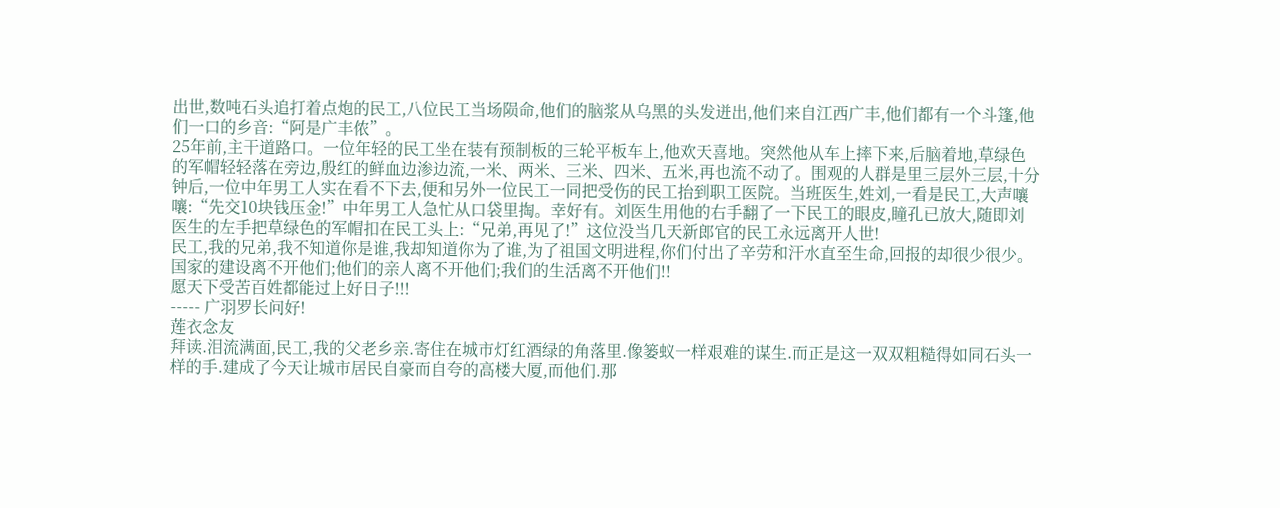出世,数吨石头追打着点炮的民工,八位民工当场陨命,他们的脑浆从乌黑的头发迸出,他们来自江西广丰,他们都有一个斗篷,他们一口的乡音:“阿是广丰侬”。
25年前,主干道路口。一位年轻的民工坐在装有预制板的三轮平板车上,他欢天喜地。突然他从车上摔下来,后脑着地,草绿色的军帽轻轻落在旁边,殷红的鲜血边渗边流,一米、两米、三米、四米、五米,再也流不动了。围观的人群是里三层外三层,十分钟后,一位中年男工人实在看不下去,便和另外一位民工一同把受伤的民工抬到职工医院。当班医生,姓刘,一看是民工,大声嚷嚷:“先交10块钱压金!”中年男工人急忙从口袋里掏。幸好有。刘医生用他的右手翻了一下民工的眼皮,瞳孔已放大,随即刘医生的左手把草绿色的军帽扣在民工头上:“兄弟,再见了!”这位没当几天新郎官的民工永远离开人世!
民工,我的兄弟,我不知道你是谁,我却知道你为了谁,为了祖国文明进程,你们付出了辛劳和汗水直至生命,回报的却很少很少。
国家的建设离不开他们;他们的亲人离不开他们;我们的生活离不开他们!!
愿天下受苦百姓都能过上好日子!!!
----- 广羽罗长问好!
莲衣念友
拜读.泪流满面,民工,我的父老乡亲.寄住在城市灯红酒绿的角落里.像篓蚁一样艰难的谋生.而正是这一双双粗糙得如同石头一样的手.建成了今天让城市居民自豪而自夸的高楼大厦,而他们.那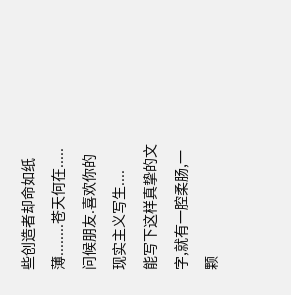些创造者却命如纸薄........苍天何在.....
问候朋友.喜欢你的现实主义写生....
能写下这样真挚的文字,就有一腔柔肠,一颗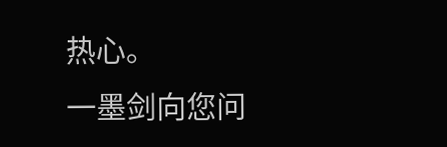热心。
一墨剑向您问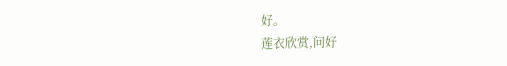好。
莲衣欣赏,问好